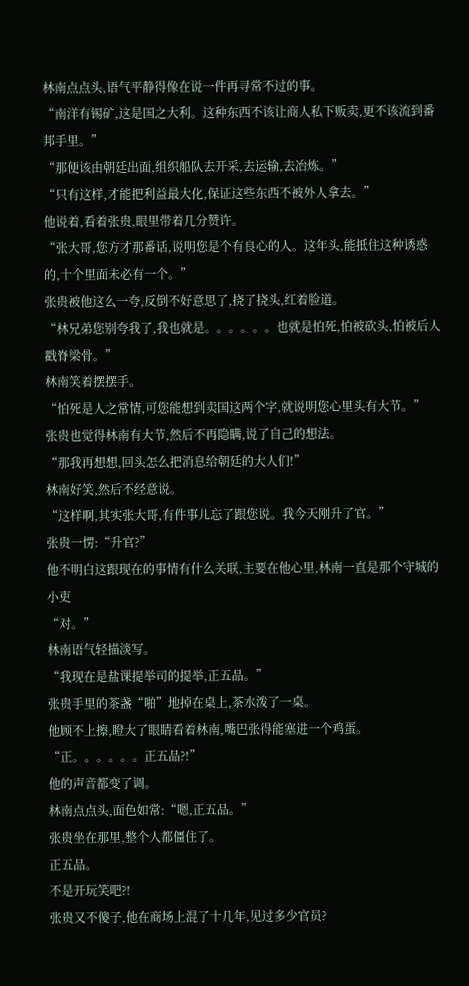林南点点头,语气平静得像在说一件再寻常不过的事。
“南洋有锡矿,这是国之大利。这种东西不该让商人私下贩卖,更不该流到番邦手里。”
“那便该由朝廷出面,组织船队去开采,去运输,去冶炼。”
“只有这样,才能把利益最大化,保证这些东西不被外人拿去。”
他说着,看着张贵,眼里带着几分赞许。
“张大哥,您方才那番话,说明您是个有良心的人。这年头,能抵住这种诱惑的,十个里面未必有一个。”
张贵被他这么一夸,反倒不好意思了,挠了挠头,红着脸道。
“林兄弟您别夸我了,我也就是。。。。。。也就是怕死,怕被砍头,怕被后人戳脊梁骨。”
林南笑着摆摆手。
“怕死是人之常情,可您能想到卖国这两个字,就说明您心里头有大节。”
张贵也觉得林南有大节,然后不再隐瞒,说了自己的想法。
“那我再想想,回头怎么把消息给朝廷的大人们!”
林南好笑,然后不经意说。
“这样啊,其实张大哥,有件事儿忘了跟您说。我今天刚升了官。”
张贵一愣:“升官?”
他不明白这跟现在的事情有什么关联,主要在他心里,林南一直是那个守城的小吏
“对。”
林南语气轻描淡写。
“我现在是盐课提举司的提举,正五品。”
张贵手里的茶盏“啪”地掉在桌上,茶水泼了一桌。
他顾不上擦,瞪大了眼睛看着林南,嘴巴张得能塞进一个鸡蛋。
“正。。。。。。正五品?!”
他的声音都变了调。
林南点点头,面色如常:“嗯,正五品。”
张贵坐在那里,整个人都僵住了。
正五品。
不是开玩笑吧?!
张贵又不傻子,他在商场上混了十几年,见过多少官员?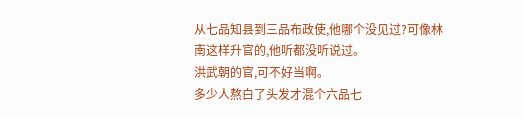从七品知县到三品布政使,他哪个没见过?可像林南这样升官的,他听都没听说过。
洪武朝的官,可不好当啊。
多少人熬白了头发才混个六品七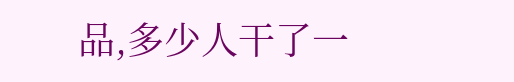品,多少人干了一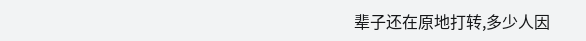辈子还在原地打转,多少人因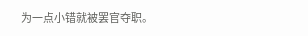为一点小错就被罢官夺职。